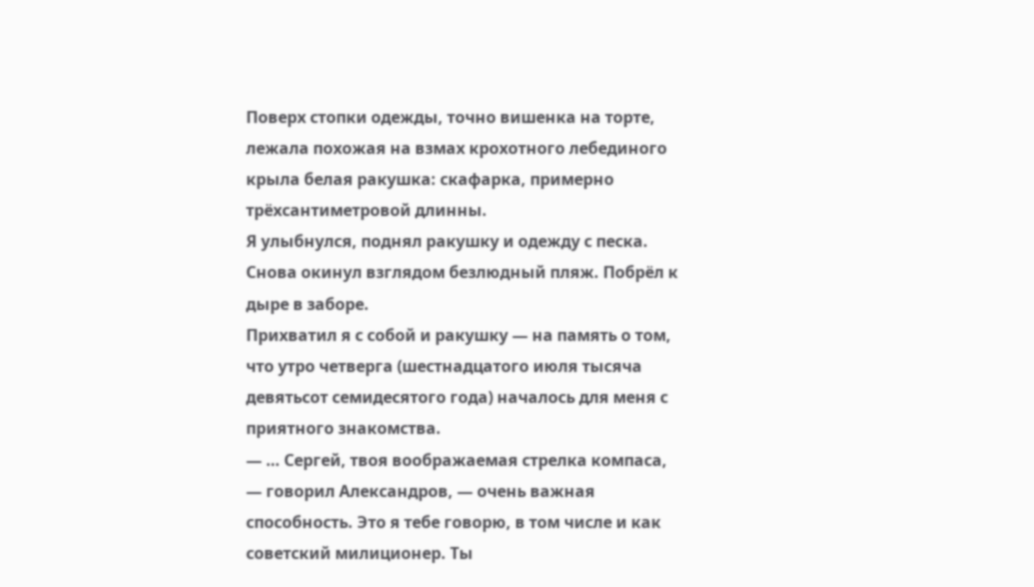Поверх стопки одежды, точно вишенка на торте, лежала похожая на взмах крохотного лебединого крыла белая ракушка: скафарка, примерно трёхсантиметровой длинны.
Я улыбнулся, поднял ракушку и одежду с песка. Снова окинул взглядом безлюдный пляж. Побрёл к дыре в заборе.
Прихватил я с собой и ракушку — на память о том, что утро четверга (шестнадцатого июля тысяча девятьсот семидесятого года) началось для меня с приятного знакомства.
— … Сергей, твоя воображаемая стрелка компаса, — говорил Александров, — очень важная способность. Это я тебе говорю, в том числе и как советский милиционер. Ты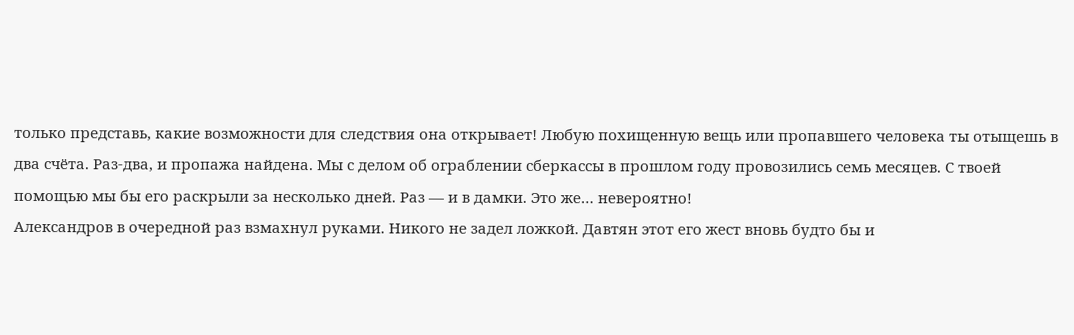только представь, какие возможности для следствия она открывает! Любую похищенную вещь или пропавшего человека ты отыщешь в два счёта. Раз-два, и пропажа найдена. Мы с делом об ограблении сберкассы в прошлом году провозились семь месяцев. С твоей помощью мы бы его раскрыли за несколько дней. Раз — и в дамки. Это же… невероятно!
Александров в очередной раз взмахнул руками. Никого не задел ложкой. Давтян этот его жест вновь будто бы и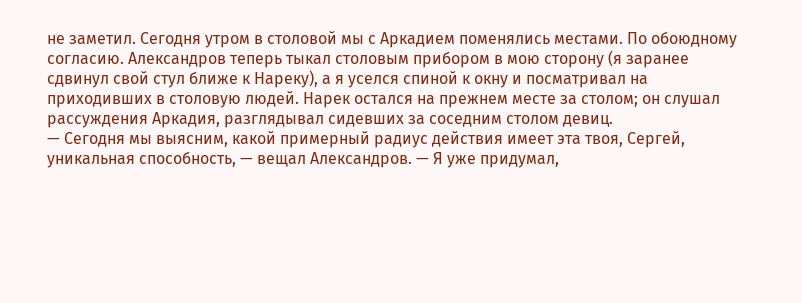не заметил. Сегодня утром в столовой мы с Аркадием поменялись местами. По обоюдному согласию. Александров теперь тыкал столовым прибором в мою сторону (я заранее сдвинул свой стул ближе к Нареку), а я уселся спиной к окну и посматривал на приходивших в столовую людей. Нарек остался на прежнем месте за столом; он слушал рассуждения Аркадия, разглядывал сидевших за соседним столом девиц.
— Сегодня мы выясним, какой примерный радиус действия имеет эта твоя, Сергей, уникальная способность, — вещал Александров. — Я уже придумал,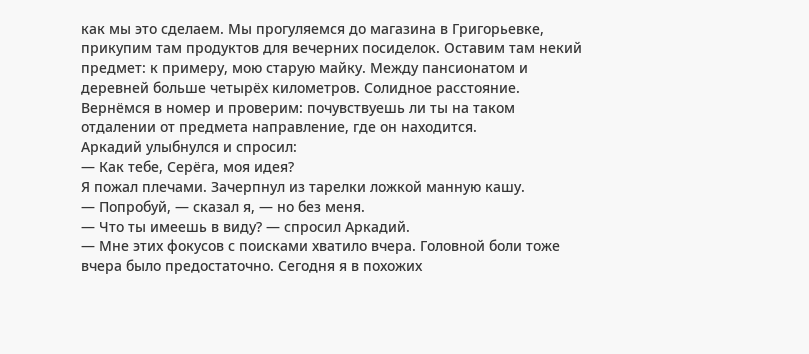как мы это сделаем. Мы прогуляемся до магазина в Григорьевке, прикупим там продуктов для вечерних посиделок. Оставим там некий предмет: к примеру, мою старую майку. Между пансионатом и деревней больше четырёх километров. Солидное расстояние. Вернёмся в номер и проверим: почувствуешь ли ты на таком отдалении от предмета направление, где он находится.
Аркадий улыбнулся и спросил:
— Как тебе, Серёга, моя идея?
Я пожал плечами. Зачерпнул из тарелки ложкой манную кашу.
— Попробуй, — сказал я, — но без меня.
— Что ты имеешь в виду? — спросил Аркадий.
— Мне этих фокусов с поисками хватило вчера. Головной боли тоже вчера было предостаточно. Сегодня я в похожих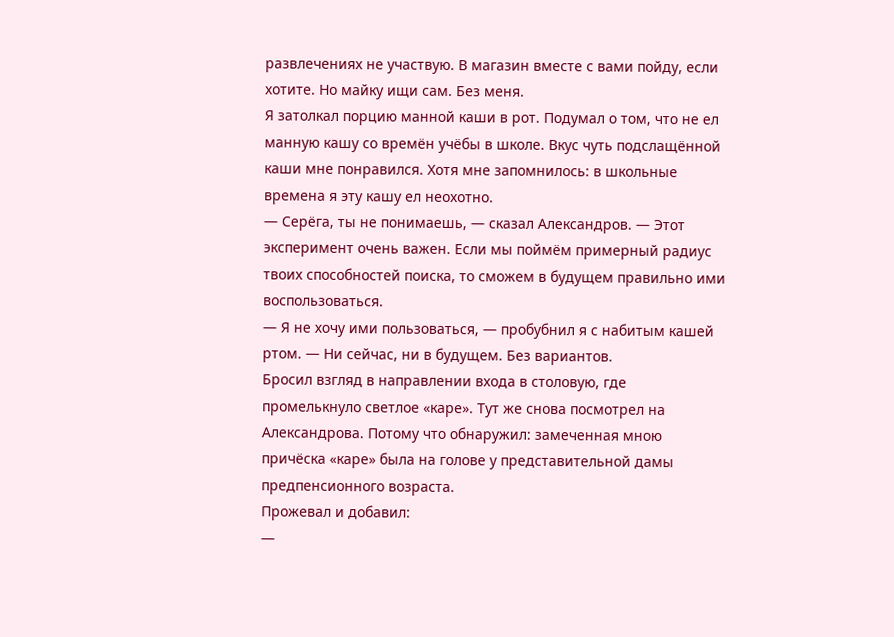развлечениях не участвую. В магазин вместе с вами пойду, если хотите. Но майку ищи сам. Без меня.
Я затолкал порцию манной каши в рот. Подумал о том, что не ел манную кашу со времён учёбы в школе. Вкус чуть подслащённой каши мне понравился. Хотя мне запомнилось: в школьные времена я эту кашу ел неохотно.
— Серёга, ты не понимаешь, — сказал Александров. — Этот эксперимент очень важен. Если мы поймём примерный радиус твоих способностей поиска, то сможем в будущем правильно ими воспользоваться.
— Я не хочу ими пользоваться, — пробубнил я с набитым кашей ртом. — Ни сейчас, ни в будущем. Без вариантов.
Бросил взгляд в направлении входа в столовую, где промелькнуло светлое «каре». Тут же снова посмотрел на Александрова. Потому что обнаружил: замеченная мною причёска «каре» была на голове у представительной дамы предпенсионного возраста.
Прожевал и добавил:
—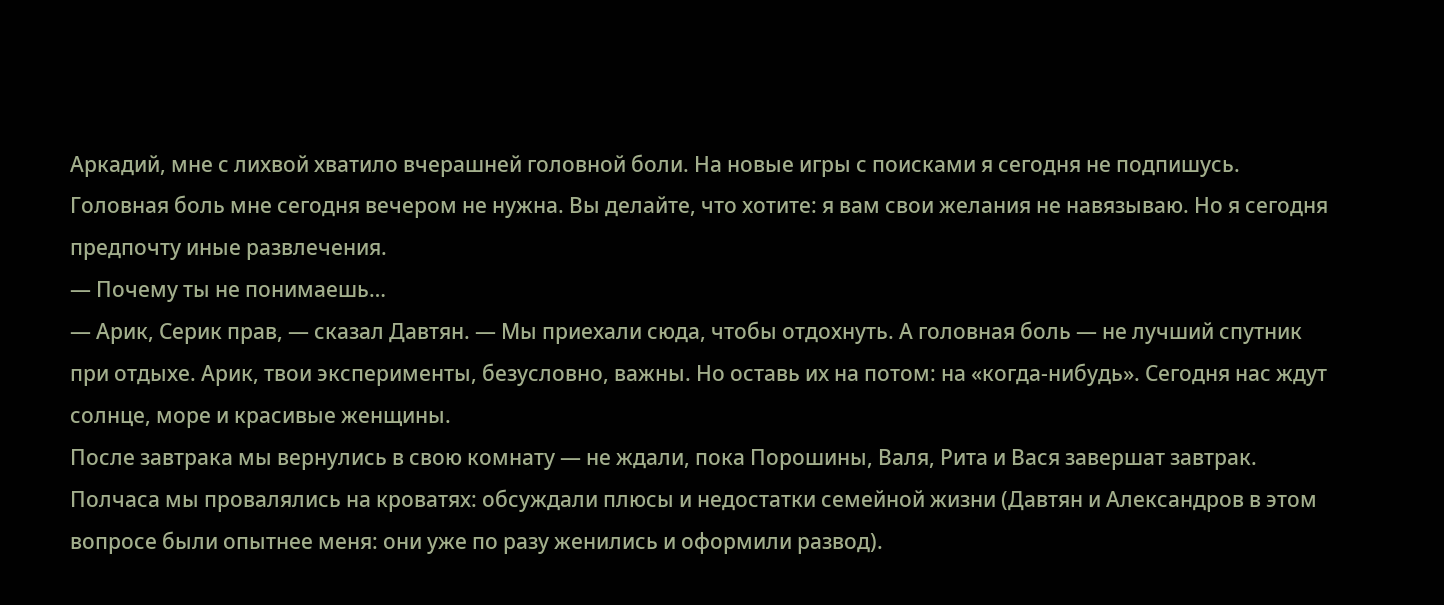Аркадий, мне с лихвой хватило вчерашней головной боли. На новые игры с поисками я сегодня не подпишусь. Головная боль мне сегодня вечером не нужна. Вы делайте, что хотите: я вам свои желания не навязываю. Но я сегодня предпочту иные развлечения.
— Почему ты не понимаешь…
— Арик, Серик прав, — сказал Давтян. — Мы приехали сюда, чтобы отдохнуть. А головная боль — не лучший спутник при отдыхе. Арик, твои эксперименты, безусловно, важны. Но оставь их на потом: на «когда-нибудь». Сегодня нас ждут солнце, море и красивые женщины.
После завтрака мы вернулись в свою комнату — не ждали, пока Порошины, Валя, Рита и Вася завершат завтрак. Полчаса мы провалялись на кроватях: обсуждали плюсы и недостатки семейной жизни (Давтян и Александров в этом вопросе были опытнее меня: они уже по разу женились и оформили развод).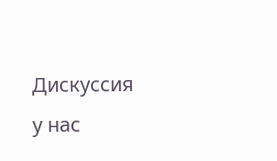Дискуссия у нас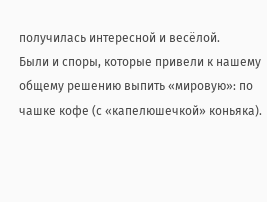получилась интересной и весёлой.
Были и споры, которые привели к нашему общему решению выпить «мировую»: по чашке кофе (с «капелюшечкой» коньяка).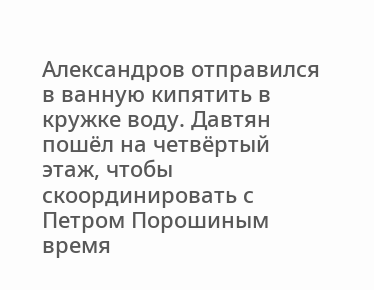Александров отправился в ванную кипятить в кружке воду. Давтян пошёл на четвёртый этаж, чтобы скоординировать с Петром Порошиным время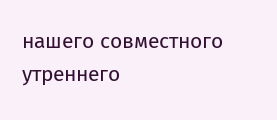нашего совместного утреннего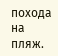похода на пляж.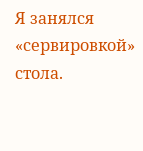Я занялся «сервировкой» стола.